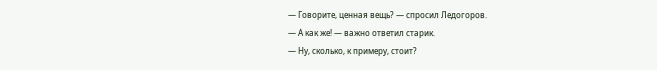— Говорите, ценная вещь? — спросил Ледогоров.
— А как же! — важно ответил старик.
— Ну, сколько, к примеру, стоит?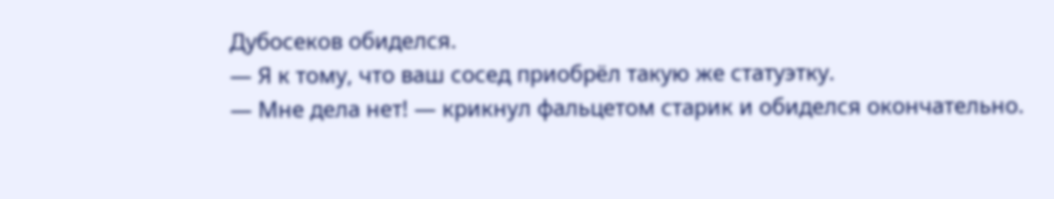Дубосеков обиделся.
— Я к тому, что ваш сосед приобрёл такую же статуэтку.
— Мне дела нет! — крикнул фальцетом старик и обиделся окончательно.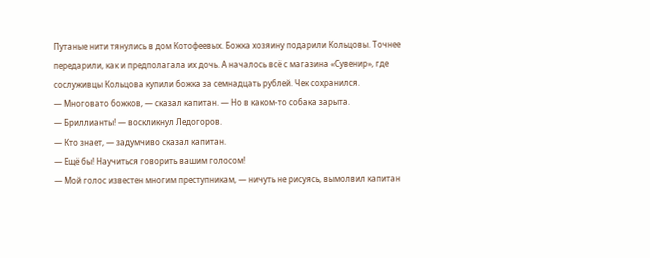Путаные нити тянулись в дом Котофеевых. Божка хозяину подарили Кольцовы. Точнее передарили, как и предполагала их дочь. А началось всё с магазина «Сувенир», где сослуживцы Кольцова купили божка за семнадцать рублей. Чек сохранился.
— Многовато божков, — сказал капитан. — Но в каком-то собака зарыта.
— Бриллианты! — воскликнул Ледогоров.
— Кто знает, — задумчиво сказал капитан.
— Ещё бы! Научиться говорить вашим голосом!
— Мой голос известен многим преступникам, — ничуть не рисуясь, вымолвил капитан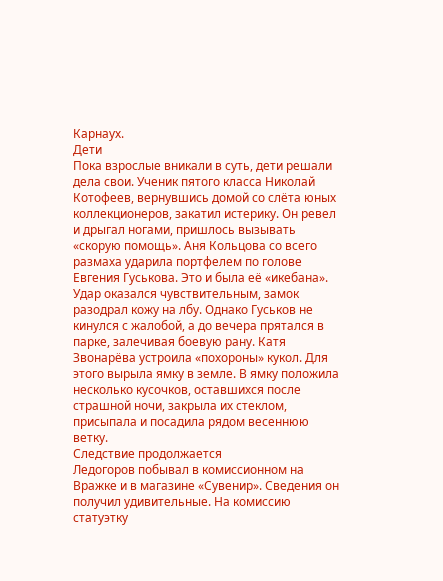Карнаух.
Дети
Пока взрослые вникали в суть, дети решали дела свои. Ученик пятого класса Николай Котофеев, вернувшись домой со слёта юных коллекционеров, закатил истерику. Он ревел и дрыгал ногами, пришлось вызывать «скорую помощь». Аня Кольцова со всего размаха ударила портфелем по голове Евгения Гуськова. Это и была её «икебана». Удар оказался чувствительным, замок разодрал кожу на лбу. Однако Гуськов не кинулся с жалобой, а до вечера прятался в парке, залечивая боевую рану. Катя Звонарёва устроила «похороны» кукол. Для этого вырыла ямку в земле. В ямку положила несколько кусочков, оставшихся после страшной ночи, закрыла их стеклом, присыпала и посадила рядом весеннюю ветку.
Следствие продолжается
Ледогоров побывал в комиссионном на Вражке и в магазине «Сувенир». Сведения он получил удивительные. На комиссию статуэтку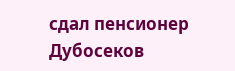сдал пенсионер Дубосеков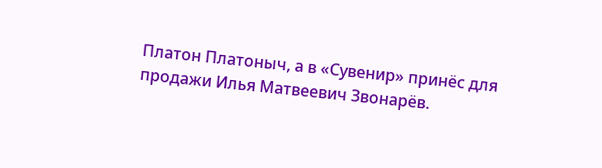Платон Платоныч, а в «Сувенир» принёс для продажи Илья Матвеевич Звонарёв.